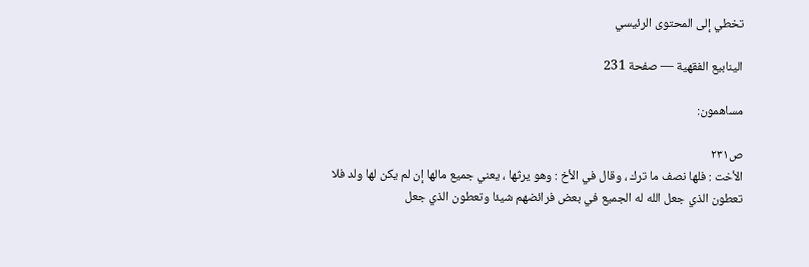تخطي إلى المحتوى الرئيسي

الينابيع الفقهية — صفحة 231

مساهمون:

ص٢٣١
الأخت : فلها نصف ما ترك ، وقال في الأخ : وهو يرثها ، يعني جميع مالها إن لم يكن لها ولد فلا تعطون الذي جعل الله له الجميع في بعض فرائضهم شيئا وتعطون الذي جعل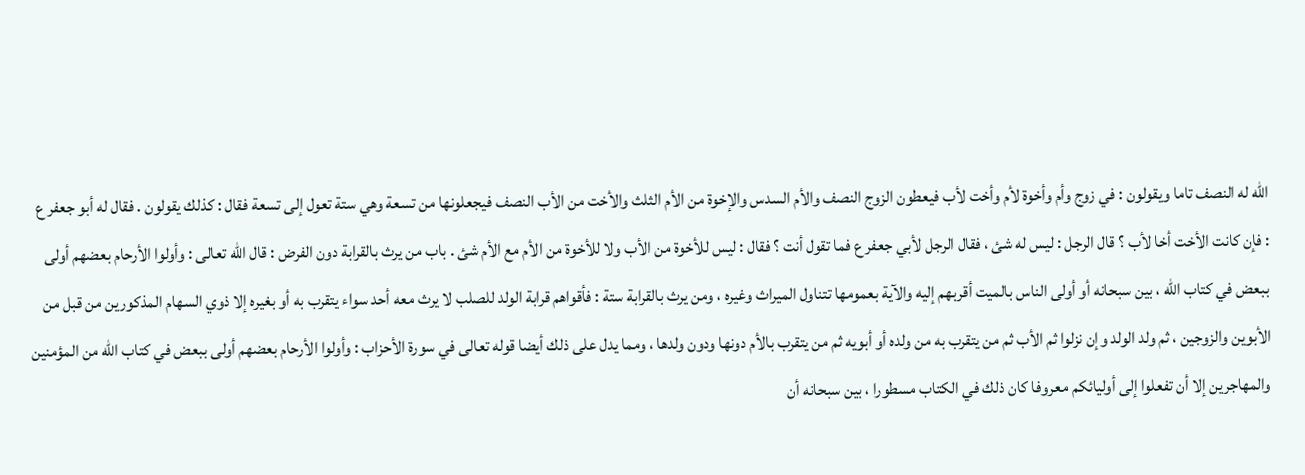الله له النصف تاما ويقولون : في زوج وأم وأخوة لأم وأخت لأب فيعطون الزوج النصف والأم السدس والإخوة من الأم الثلث والأخت من الأب النصف فيجعلونها من تسعة وهي ستة تعول إلى تسعة فقال : كذلك يقولون . فقال له أبو جعفر ع : فإن كانت الأخت أخا لأب ؟ قال الرجل : ليس له شئ ، فقال الرجل لأبي جعفر ع فما تقول أنت ؟ فقال : ليس للأخوة من الأب ولا للأخوة من الأم مع الأم شئ . باب من يرث بالقرابة دون الفرض : قال الله تعالى : وأولوا الأرحام بعضهم أولى ببعض في كتاب الله ، بين سبحانه أو أولى الناس بالميت أقربهم إليه والآية بعمومها تتناول الميراث وغيره ، ومن يرث بالقرابة ستة : فأقواهم قرابة الولد للصلب لا يرث معه أحد سواء يتقرب به أو بغيره إلا ذوي السهام المذكورين من قبل من الأبوين والزوجين ، ثم ولد الولد وإن نزلوا ثم الأب ثم من يتقرب به من ولده أو أبويه ثم من يتقرب بالأم دونها ودون ولدها ، ومما يدل على ذلك أيضا قوله تعالى في سورة الأحزاب : وأولوا الأرحام بعضهم أولى ببعض في كتاب الله من المؤمنين والمهاجرين إلا أن تفعلوا إلى أوليائكم معروفا كان ذلك في الكتاب مسطورا ، بين سبحانه أن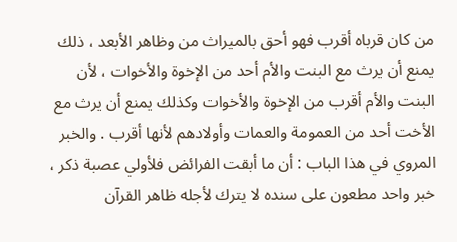من كان قرباه أقرب فهو أحق بالميراث من وظاهر الأبعد ، ذلك يمنع أن يرث مع البنت والأم أحد من الإخوة والأخوات ، لأن البنت والأم أقرب من الإخوة والأخوات وكذلك يمنع أن يرث مع الأخت أحد من العمومة والعمات وأولادهم لأنها أقرب . والخبر المروي في هذا الباب : أن ما أبقت الفرائض فلأولي عصبة ذكر ، خبر واحد مطعون على سنده لا يترك لأجله ظاهر القرآن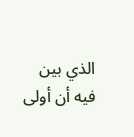الذي بين فيه أن أولى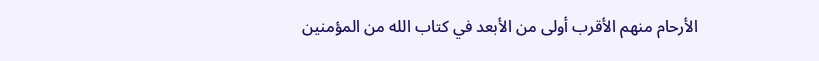الأرحام منهم الأقرب أولى من الأبعد في كتاب الله من المؤمنين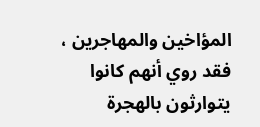المؤاخين والمهاجرين ، فقد روي أنهم كانوا يتوارثون بالهجرة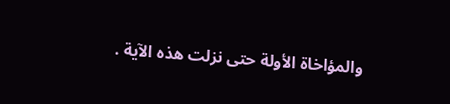والمؤاخاة الأولة حتى نزلت هذه الآية .